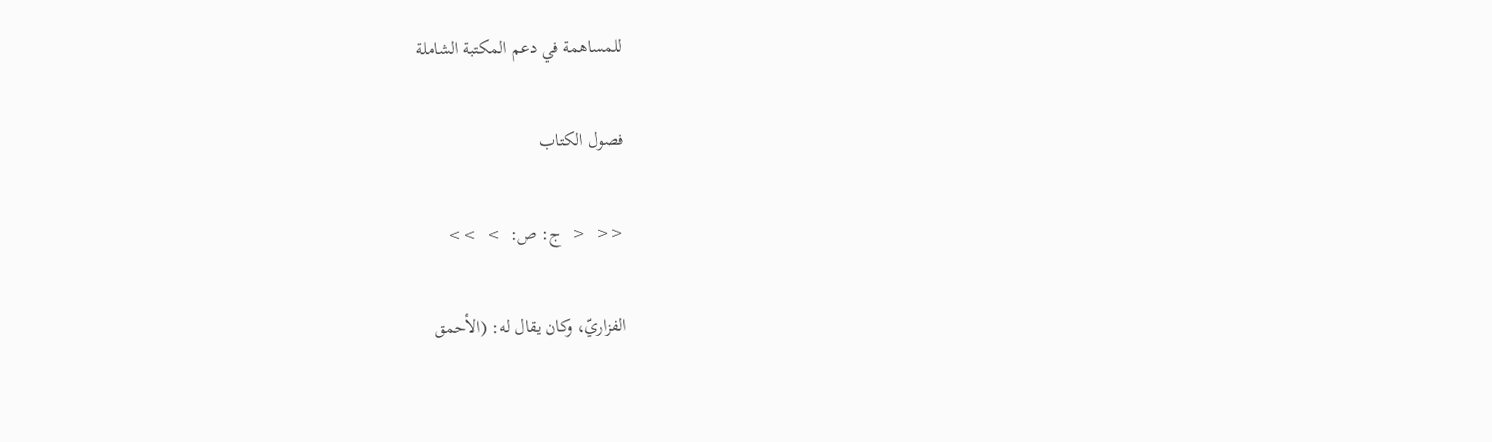للمساهمة في دعم المكتبة الشاملة

فصول الكتاب

<<  <  ج: ص:  >  >>

الفزاريّ، وكان يقال له: (الأحمق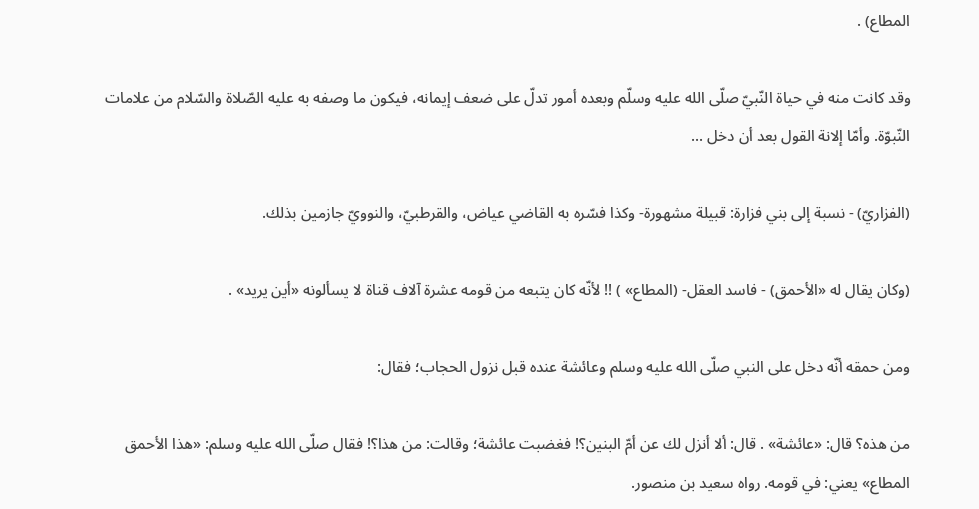المطاع) .

وقد كانت منه في حياة النّبيّ صلّى الله عليه وسلّم وبعده أمور تدلّ على ضعف إيمانه، فيكون ما وصفه به عليه الصّلاة والسّلام من علامات النّبوّة. وأمّا إلانة القول بعد أن دخل ...

(الفزاريّ) - نسبة إلى بني فزارة: قبيلة مشهورة- وكذا فسّره به القاضي عياض، والقرطبيّ، والنوويّ جازمين بذلك.

(وكان يقال له «الأحمق) - فاسد العقل- (المطاع» ) !! لأنّه كان يتبعه من قومه عشرة آلاف قناة لا يسألونه «أين يريد» .

ومن حمقه أنّه دخل على النبي صلّى الله عليه وسلم وعائشة عنده قبل نزول الحجاب؛ فقال:

من هذه؟ قال: «عائشة» . قال: ألا أنزل لك عن أمّ البنين؟! فغضبت عائشة؛ وقالت: من هذا؟! فقال صلّى الله عليه وسلم: «هذا الأحمق المطاع» يعني: في قومه. رواه سعيد بن منصور.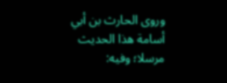وروى الحارث بن أبي أسامة هذا الحديث مرسلا؛ وفيه: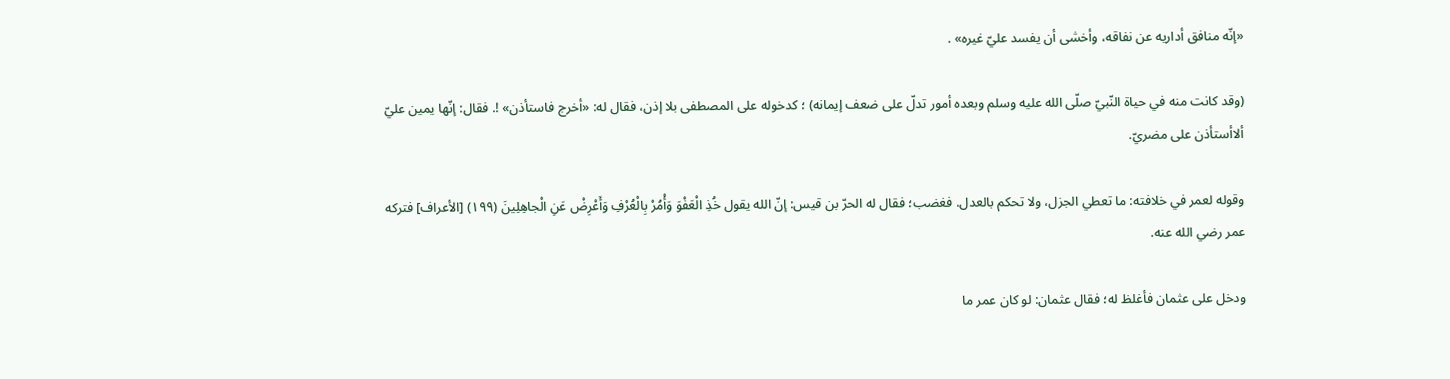«إنّه منافق أداريه عن نفاقه، وأخشى أن يفسد عليّ غيره» .

(وقد كانت منه في حياة النّبيّ صلّى الله عليه وسلم وبعده أمور تدلّ على ضعف إيمانه) ؛ كدخوله على المصطفى بلا إذن، فقال له: «أخرج فاستأذن» !. فقال: إنّها يمين عليّ ألاأستأذن على مضريّ.

وقوله لعمر في خلافته: ما تعطي الجزل، ولا تحكم بالعدل. فغضب؛ فقال له الحرّ بن قيس: إنّ الله يقول خُذِ الْعَفْوَ وَأْمُرْ بِالْعُرْفِ وَأَعْرِضْ عَنِ الْجاهِلِينَ (١٩٩) [الأعراف] فتركه عمر رضي الله عنه.

ودخل على عثمان فأغلظ له؛ فقال عثمان: لو كان عمر ما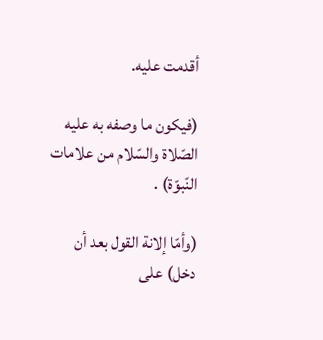أقدمت عليه.

(فيكون ما وصفه به عليه الصّلاة والسّلام من علامات النّبوّة) .

(وأمّا إلانة القول بعد أن دخل) على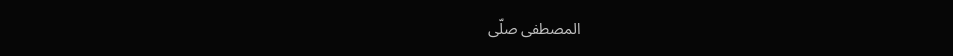المصطفى صلّى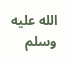الله عليه وسلم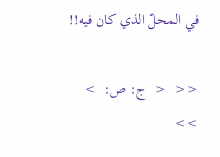في المحلّ الذي كان فيه!!

<<  <  ج: ص:  >  >>